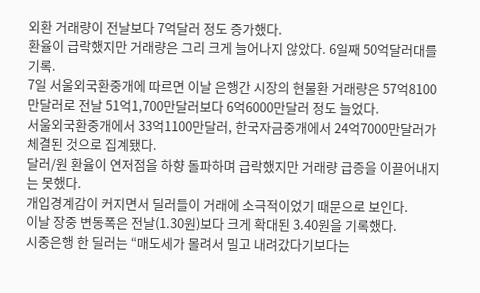외환 거래량이 전날보다 7억달러 정도 증가했다.
환율이 급락했지만 거래량은 그리 크게 늘어나지 않았다. 6일째 50억달러대를 기록.
7일 서울외국환중개에 따르면 이날 은행간 시장의 현물환 거래량은 57억8100만달러로 전날 51억1,700만달러보다 6억6000만달러 정도 늘었다.
서울외국환중개에서 33억1100만달러, 한국자금중개에서 24억7000만달러가 체결된 것으로 집계됐다.
달러/원 환율이 연저점을 하향 돌파하며 급락했지만 거래량 급증을 이끌어내지는 못했다.
개입경계감이 커지면서 딜러들이 거래에 소극적이었기 때문으로 보인다.
이날 장중 변동폭은 전날(1.30원)보다 크게 확대된 3.40원을 기록했다.
시중은행 한 딜러는 “매도세가 몰려서 밀고 내려갔다기보다는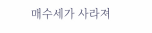매수세가 사라져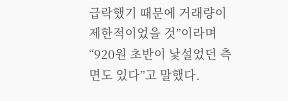급락했기 때문에 거래량이 제한적이었을 것”이라며 “920원 초반이 낯설었던 측면도 있다”고 말했다.